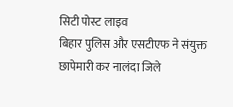सिटी पोस्ट लाइव
बिहार पुलिस और एसटीएफ ने संयुक्त छापेमारी कर नालंदा जिले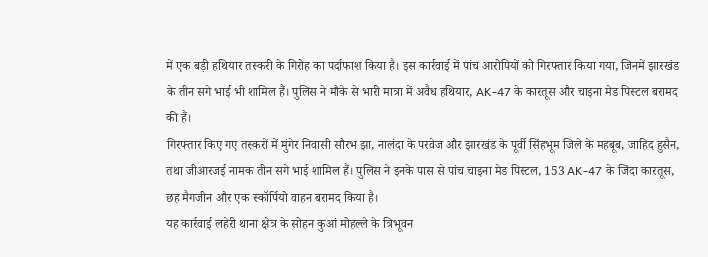में एक बड़ी हथियार तस्करी के गिरोह का पर्दाफाश किया है। इस कार्रवाई में पांच आरोपियों को गिरफ्तार किया गया, जिनमें झारखंड के तीन सगे भाई भी शामिल हैं। पुलिस ने मौके से भारी मात्रा में अवैध हथियार, AK-47 के कारतूस और चाइना मेड पिस्टल बरामद की हैं।
गिरफ्तार किए गए तस्करों में मुंगेर निवासी सौरभ झा, नालंदा के परवेज और झारखंड के पूर्वी सिंहभूम जिले के महबूब, जाहिद हुसैन, तथा जीआरजई नामक तीन सगे भाई शामिल हैं। पुलिस ने इनके पास से पांच चाइना मेड पिस्टल, 153 AK-47 के जिंदा कारतूस, छह मैगजीन और एक स्कॉर्पियो वाहन बरामद किया है।
यह कार्रवाई लहेरी थाना क्षेत्र के सोहन कुआं मोहल्ले के त्रिभूवन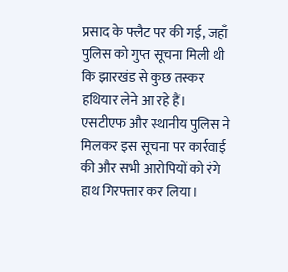प्रसाद के फ्लैट पर की गई, जहाँ पुलिस को गुप्त सूचना मिली थी कि झारखंड से कुछ तस्कर हथियार लेने आ रहे हैं। एसटीएफ और स्थानीय पुलिस ने मिलकर इस सूचना पर कार्रवाई की और सभी आरोपियों को रंगे हाथ गिरफ्तार कर लिया।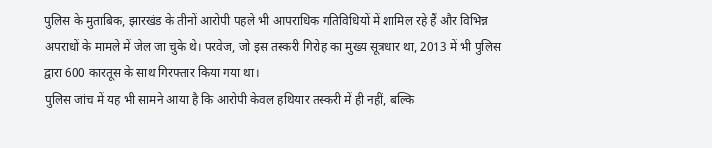पुलिस के मुताबिक, झारखंड के तीनों आरोपी पहले भी आपराधिक गतिविधियों में शामिल रहे हैं और विभिन्न अपराधों के मामले में जेल जा चुके थे। परवेज, जो इस तस्करी गिरोह का मुख्य सूत्रधार था, 2013 में भी पुलिस द्वारा 600 कारतूस के साथ गिरफ्तार किया गया था।
पुलिस जांच में यह भी सामने आया है कि आरोपी केवल हथियार तस्करी में ही नहीं, बल्कि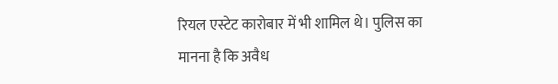रियल एस्टेट कारोबार में भी शामिल थे। पुलिस का मानना है कि अवैध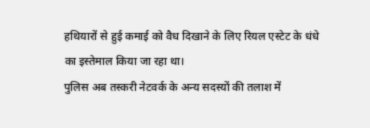हथियारों से हुई कमाई को वैध दिखाने के लिए रियल एस्टेट के धंधे का इस्तेमाल किया जा रहा था।
पुलिस अब तस्करी नेटवर्क के अन्य सदस्यों की तलाश में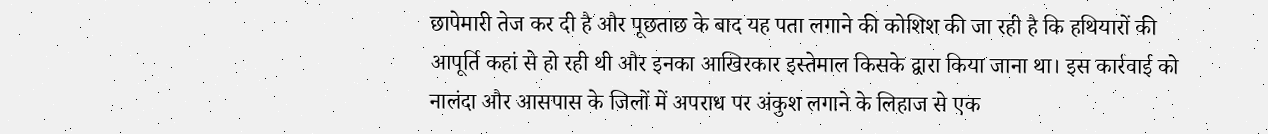छापेमारी तेज कर दी है और पूछताछ के बाद यह पता लगाने की कोशिश की जा रही है कि हथियारों की आपूर्ति कहां से हो रही थी और इनका आखिरकार इस्तेमाल किसके द्वारा किया जाना था। इस कार्रवाई को नालंदा और आसपास के जिलों में अपराध पर अंकुश लगाने के लिहाज से एक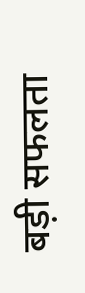बड़ी सफलता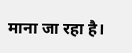माना जा रहा है।